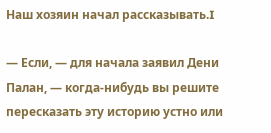Наш хозяин начал рассказывать.I

— Если, — для начала заявил Дени Палан, — когда-нибудь вы решите пересказать эту историю устно или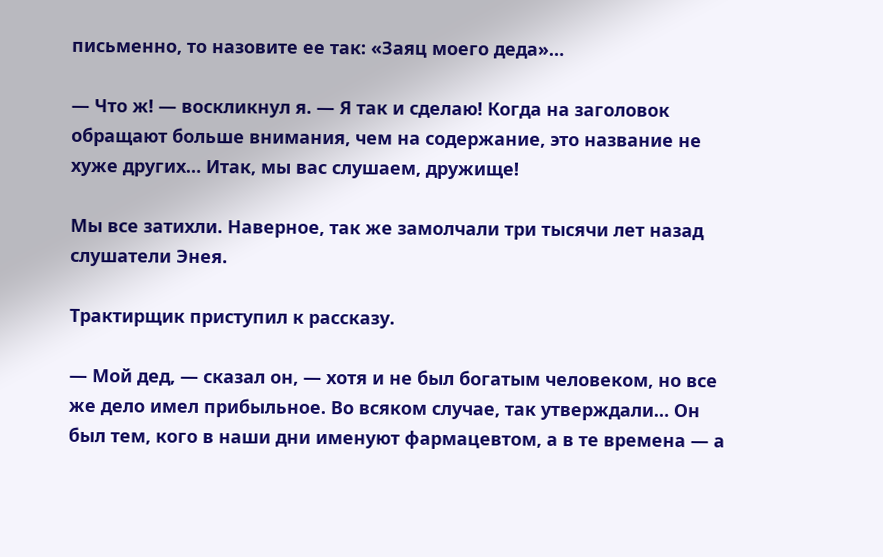письменно, то назовите ее так: «Заяц моего деда»…

— Что ж! — воскликнул я. — Я так и сделаю! Когда на заголовок обращают больше внимания, чем на содержание, это название не хуже других… Итак, мы вас слушаем, дружище!

Мы все затихли. Наверное, так же замолчали три тысячи лет назад слушатели Энея.

Трактирщик приступил к рассказу.

— Мой дед, — сказал он, — хотя и не был богатым человеком, но все же дело имел прибыльное. Во всяком случае, так утверждали… Он был тем, кого в наши дни именуют фармацевтом, а в те времена — а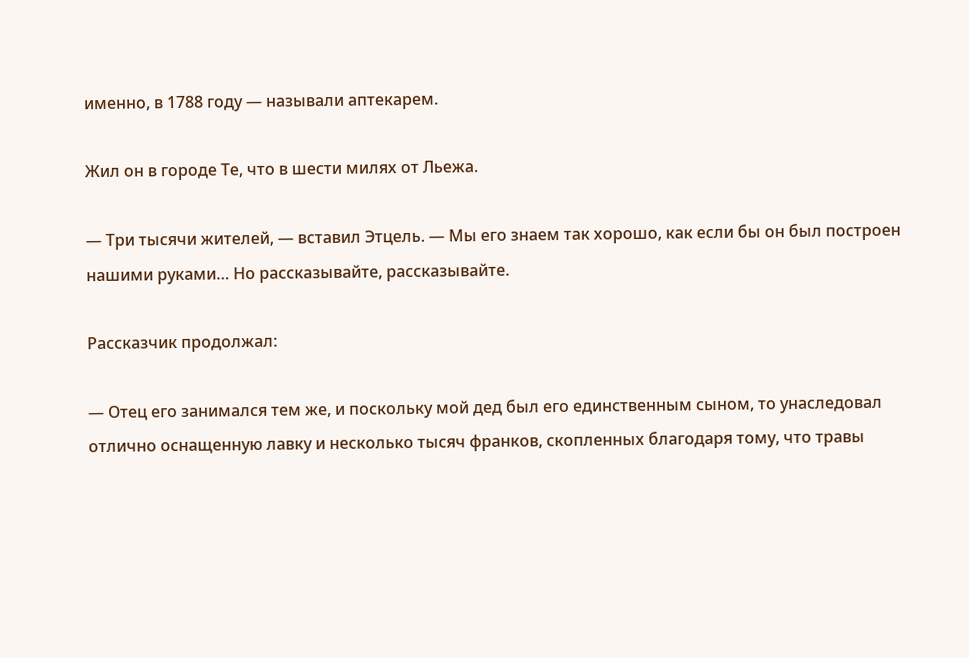именно, в 1788 году — называли аптекарем.

Жил он в городе Те, что в шести милях от Льежа.

— Три тысячи жителей, — вставил Этцель. — Мы его знаем так хорошо, как если бы он был построен нашими руками… Но рассказывайте, рассказывайте.

Рассказчик продолжал:

— Отец его занимался тем же, и поскольку мой дед был его единственным сыном, то унаследовал отлично оснащенную лавку и несколько тысяч франков, скопленных благодаря тому, что травы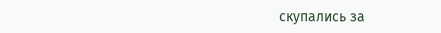скупались за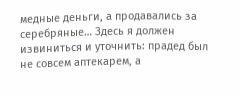медные деньги, а продавались за серебряные… Здесь я должен извиниться и уточнить: прадед был не совсем аптекарем, а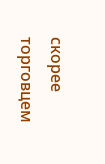скорее торговцем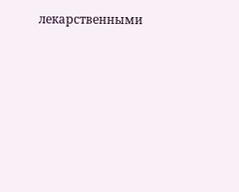лекарственными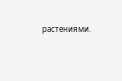растениями.